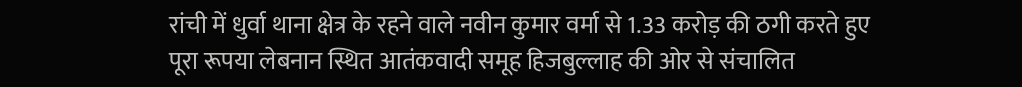रांची में धुर्वा थाना क्षेत्र के रहने वाले नवीन कुमार वर्मा से 1.33 करोड़ की ठगी करते हुए पूरा रूपया लेबनान स्थित आतंकवादी समूह हिजबुल्लाह की ओर से संचालित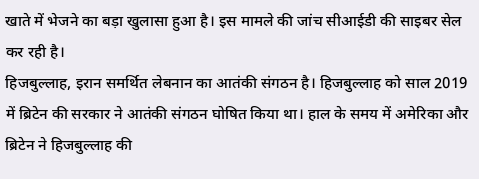खाते में भेजने का बड़ा खुलासा हुआ है। इस मामले की जांच सीआईडी की साइबर सेल कर रही है।
हिजबुल्लाह, इरान समर्थित लेबनान का आतंकी संगठन है। हिजबुल्लाह को साल 2019 में ब्रिटेन की सरकार ने आतंकी संगठन घोषित किया था। हाल के समय में अमेरिका और ब्रिटेन ने हिजबुल्लाह की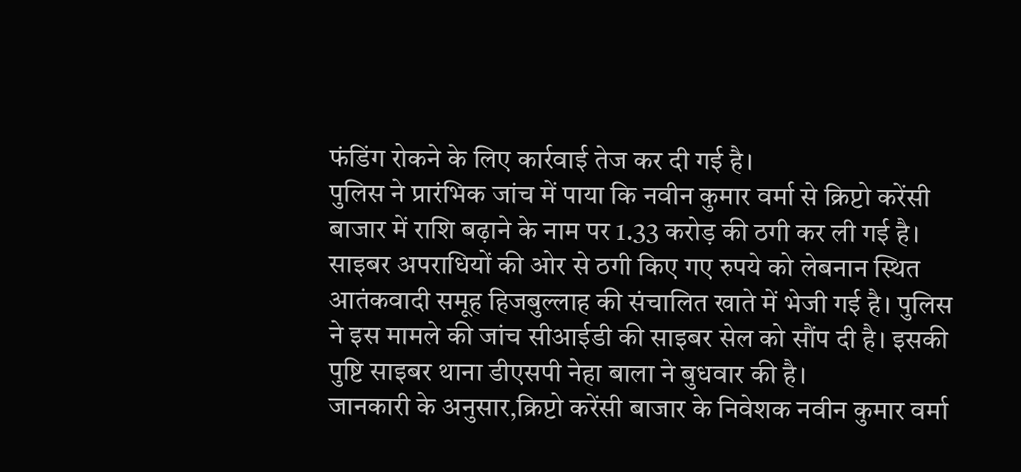फंडिंग रोकने के लिए कार्रवाई तेज कर दी गई है।
पुलिस ने प्रारंभिक जांच में पाया कि नवीन कुमार वर्मा से क्रिप्टो करेंसी बाजार में राशि बढ़ाने के नाम पर 1.33 करोड़ की ठगी कर ली गई है। साइबर अपराधियों की ओर से ठगी किए गए रुपये को लेबनान स्थित आतंकवादी समूह हिजबुल्लाह की संचालित खाते में भेजी गई है। पुलिस ने इस मामले की जांच सीआईडी की साइबर सेल को सौंप दी है। इसकी पुष्टि साइबर थाना डीएसपी नेहा बाला ने बुधवार की है।
जानकारी के अनुसार,क्रिप्टो करेंसी बाजार के निवेशक नवीन कुमार वर्मा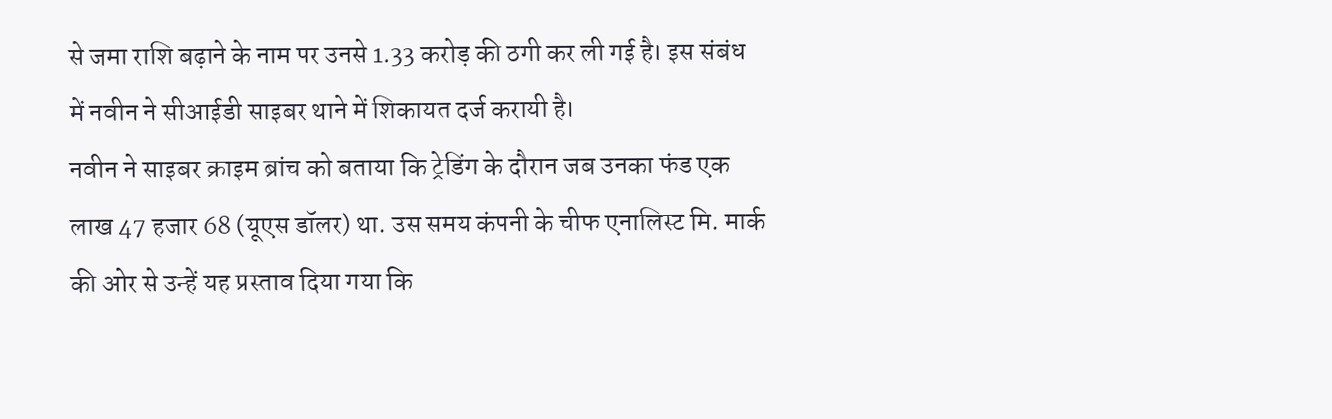से जमा राशि बढ़ाने के नाम पर उनसे 1.33 करोड़ की ठगी कर ली गई है। इस संबंध में नवीन ने सीआईडी साइबर थाने में शिकायत दर्ज करायी है।
नवीन ने साइबर क्राइम ब्रांच को बताया कि ट्रेडिंग के दौरान जब उनका फंड एक लाख 47 हजार 68 (यूएस डॉलर) था. उस समय कंपनी के चीफ एनालिस्ट मि. मार्क की ओर से उन्हें यह प्रस्ताव दिया गया कि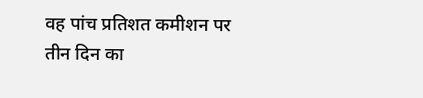वह पांच प्रतिशत कमीशन पर तीन दिन का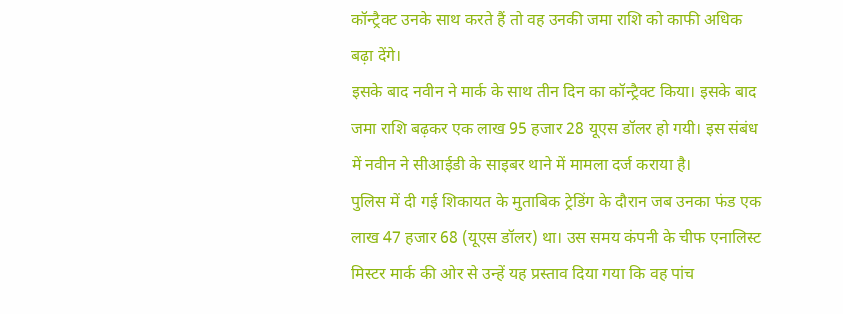कॉन्ट्रैक्ट उनके साथ करते हैं तो वह उनकी जमा राशि को काफी अधिक बढ़ा देंगे।
इसके बाद नवीन ने मार्क के साथ तीन दिन का कॉन्ट्रैक्ट किया। इसके बाद जमा राशि बढ़कर एक लाख 95 हजार 28 यूएस डॉलर हो गयी। इस संबंध में नवीन ने सीआईडी के साइबर थाने में मामला दर्ज कराया है।
पुलिस में दी गई शिकायत के मुताबिक ट्रेडिंग के दौरान जब उनका फंड एक लाख 47 हजार 68 (यूएस डॉलर) था। उस समय कंपनी के चीफ एनालिस्ट मिस्टर मार्क की ओर से उन्हें यह प्रस्ताव दिया गया कि वह पांच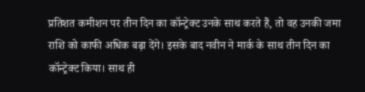प्रतिशत कमीशन पर तीन दिन का कॉन्ट्रेक्ट उनके साथ करते हैं, तो वह उनकी जमा राशि को काफी अधिक बढ़ा देंगे। इसके बाद नवीन ने मार्क के साथ तीन दिन का कॉन्ट्रेक्ट किया। साथ ही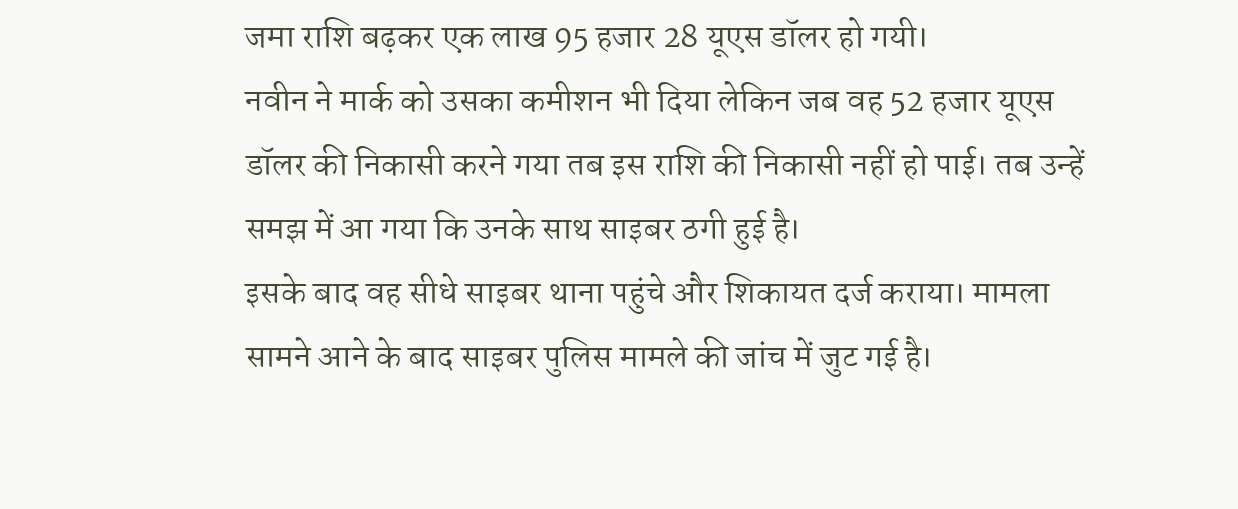जमा राशि बढ़कर एक लाख 95 हजार 28 यूएस डॉलर हो गयी।
नवीन ने मार्क को उसका कमीशन भी दिया लेकिन जब वह 52 हजार यूएस डॉलर की निकासी करने गया तब इस राशि की निकासी नहीं हो पाई। तब उन्हें समझ में आ गया कि उनके साथ साइबर ठगी हुई है।
इसके बाद वह सीधे साइबर थाना पहुंचे और शिकायत दर्ज कराया। मामला सामने आने के बाद साइबर पुलिस मामले की जांच में जुट गई है।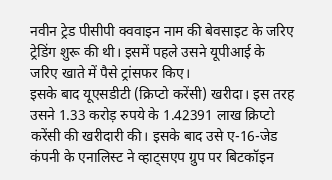नवीन ट्रेड पीसीपी क्ववाइन नाम की बेवसाइट के जरिए ट्रेडिंग शुरू की थी। इसमें पहले उसने यूपीआई के जरिए खाते में पैसे ट्रांसफर किए।
इसके बाद यूएसडीटी (क्रिप्टो करेंसी) खरीदा। इस तरह उसने 1.33 करोड़ रुपये के 1.42391 लाख क्रिप्टो करेंसी की खरीदारी की। इसके बाद उसे ए-16-जेड कंपनी के एनालिस्ट ने व्हाट्सएप ग्रुप पर बिटकॉइन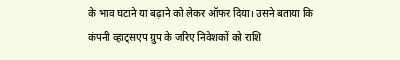के भाव घटाने या बढ़ाने को लेकर ऑफर दिया। उसने बताया कि कंपनी व्हाट्सएप ग्रुप के जरिए निवेशकों को राशि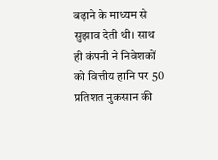बढ़ाने के माध्यम से सुझाव देती थी। साथ ही कंपनी ने निवेशकों को वित्तीय हानि पर 50 प्रतिशत नुकसान की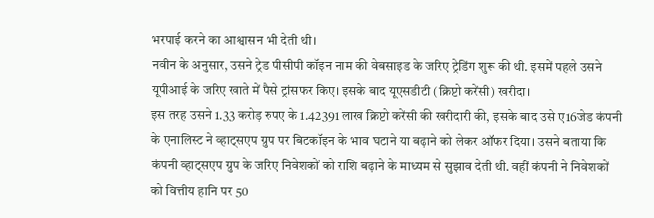भरपाई करने का आश्वासन भी देती थी।
नवीन के अनुसार, उसने ट्रेड पीसीपी कॉइन नाम की वेबसाइड के जरिए ट्रेडिंग शुरू की थी. इसमें पहले उसने यूपीआई के जरिए खाते में पैसे ट्रांसफर किए। इसके बाद यूएसडीटी (क्रिप्टो करेंसी) खरीदा।
इस तरह उसने 1.33 करोड़ रुपए के 1.42391 लाख क्रिप्टो करेंसी की खरीदारी की, इसके बाद उसे ए16जेड कंपनी के एनालिस्ट ने व्हाट्सएप ग्रुप पर बिटकॉइन के भाव घटाने या बढ़ाने को लेकर ऑफर दिया। उसने बताया कि कंपनी व्हाट्सएप ग्रुप के जरिए निवेशकों को राशि बढ़ाने के माध्यम से सुझाव देती थी. वहीं कंपनी ने निवेशकों को वित्तीय हानि पर 50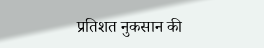प्रतिशत नुकसान की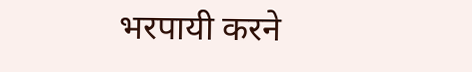भरपायी करने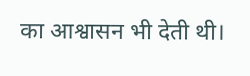का आश्वासन भी देती थी।